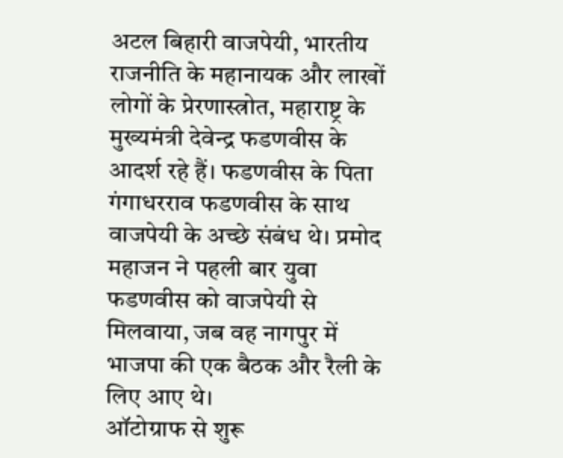अटल बिहारी वाजपेयी, भारतीय राजनीति के महानायक और लाखों लोगों के प्रेरणास्त्रोत, महाराष्ट्र के मुख्यमंत्री देवेन्द्र फडणवीस के आदर्श रहे हैं। फडणवीस के पिता गंगाधरराव फडणवीस के साथ वाजपेयी के अच्छे संबंध थे। प्रमोद महाजन ने पहली बार युवा फडणवीस को वाजपेयी से मिलवाया, जब वह नागपुर में भाजपा की एक बैठक और रैली के लिए आए थे।
ऑटोग्राफ से शुरू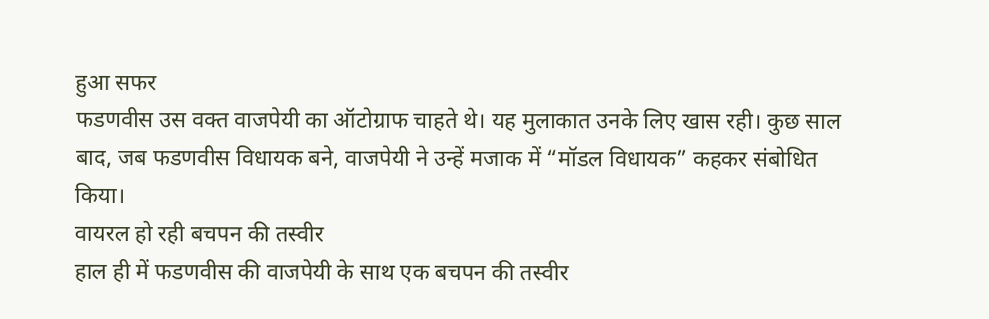हुआ सफर
फडणवीस उस वक्त वाजपेयी का ऑटोग्राफ चाहते थे। यह मुलाकात उनके लिए खास रही। कुछ साल बाद, जब फडणवीस विधायक बने, वाजपेयी ने उन्हें मजाक में “मॉडल विधायक” कहकर संबोधित किया।
वायरल हो रही बचपन की तस्वीर
हाल ही में फडणवीस की वाजपेयी के साथ एक बचपन की तस्वीर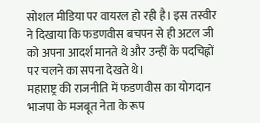सोशल मीडिया पर वायरल हो रही है। इस तस्वीर ने दिखाया कि फडणवीस बचपन से ही अटल जी को अपना आदर्श मानते थे और उन्हीं के पदचिह्नों पर चलने का सपना देखते थे।
महाराष्ट्र की राजनीति में फडणवीस का योगदान
भाजपा के मजबूत नेता के रूप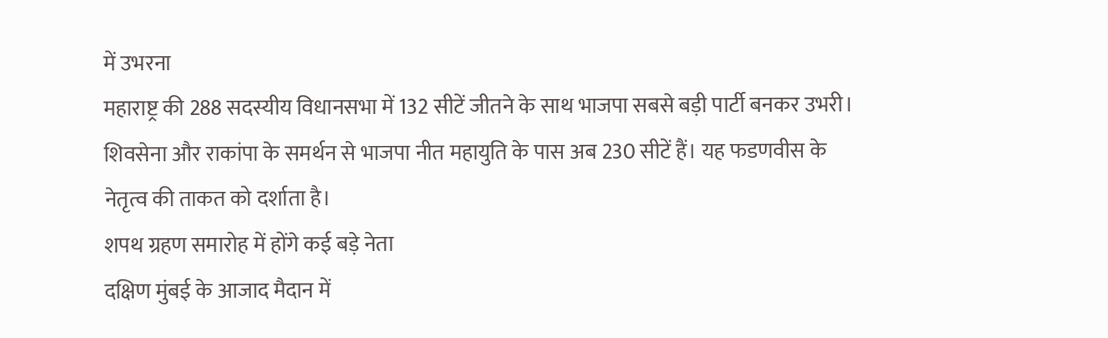में उभरना
महाराष्ट्र की 288 सदस्यीय विधानसभा में 132 सीटें जीतने के साथ भाजपा सबसे बड़ी पार्टी बनकर उभरी। शिवसेना और राकांपा के समर्थन से भाजपा नीत महायुति के पास अब 230 सीटें हैं। यह फडणवीस के नेतृत्व की ताकत को दर्शाता है।
शपथ ग्रहण समारोह में होंगे कई बड़े नेता
दक्षिण मुंबई के आजाद मैदान में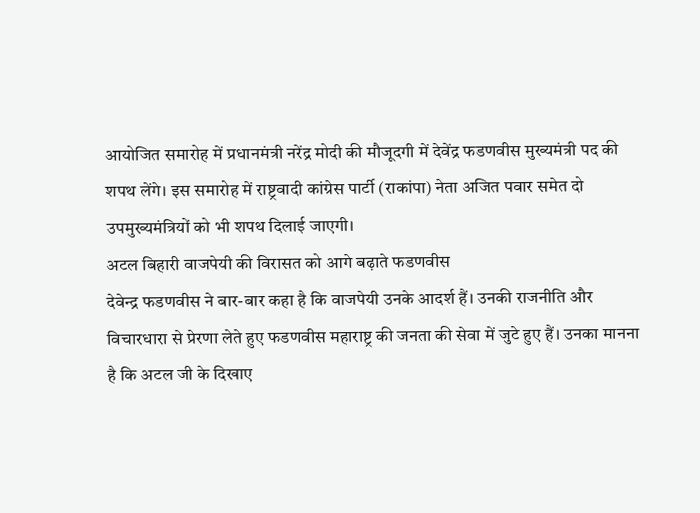आयोजित समारोह में प्रधानमंत्री नरेंद्र मोदी की मौजूदगी में देवेंद्र फडणवीस मुख्यमंत्री पद की शपथ लेंगे। इस समारोह में राष्ट्रवादी कांग्रेस पार्टी (राकांपा) नेता अजित पवार समेत दो उपमुख्यमंत्रियों को भी शपथ दिलाई जाएगी।
अटल बिहारी वाजपेयी की विरासत को आगे बढ़ाते फडणवीस
देवेन्द्र फडणवीस ने बार-बार कहा है कि वाजपेयी उनके आदर्श हैं। उनकी राजनीति और विचारधारा से प्रेरणा लेते हुए फडणवीस महाराष्ट्र की जनता की सेवा में जुटे हुए हैं। उनका मानना है कि अटल जी के दिखाए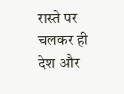रास्ते पर चलकर ही देश और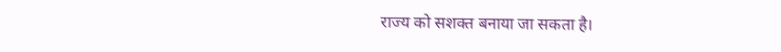राज्य को सशक्त बनाया जा सकता है।